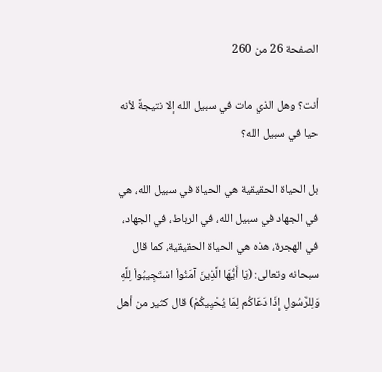الصفحة 26 من 260

أنت؟ وهل الذي مات في سبيل الله إلا نتيجةً لأنه حيا في سبيل الله؟

بل الحياة الحقيقية هي الحياة في سبيل الله، هي في الجهاد في سبيل الله، في الرباط، في الجهاد، في الهجرة، هذه هي الحياة الحقيقية، كما قال سبحانه وتعالى: (يَا أَيُّهَا الَّذِينَ آمَنُواْ اسْتَجِيبُواْ لِلَّهِ وَلِلرَّسُولِ إِذَا دَعَاكُم لِمَا يُحْيِيكُمْ) قال كثير من أهل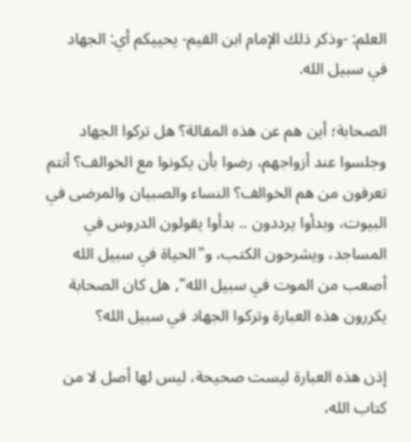العلم: -وذكر ذلك الإمام ابن القيم- يحييكم أي: الجهاد في سبيل الله.

الصحابة؛ أين هم عن هذه المقالة؟ هل تركوا الجهاد وجلسوا عند أزواجهم، رضوا بأن يكونوا مع الخوالف؟ أنتم تعرفون من هم الخوالف؟ النساء والصبيان والمرضى في البيوت، وبدأوا يرددون .. بدأوا يقولون الدروس في المساجد، ويشرحون الكتب، و"الحياة في سبيل الله أصعب من الموت في سبيل الله", هل كان الصحابة يكررون هذه العبارة وتركوا الجهاد في سبيل الله؟

إذن هذه العبارة ليست صحيحة، ليس لها أصل لا من كتاب الله،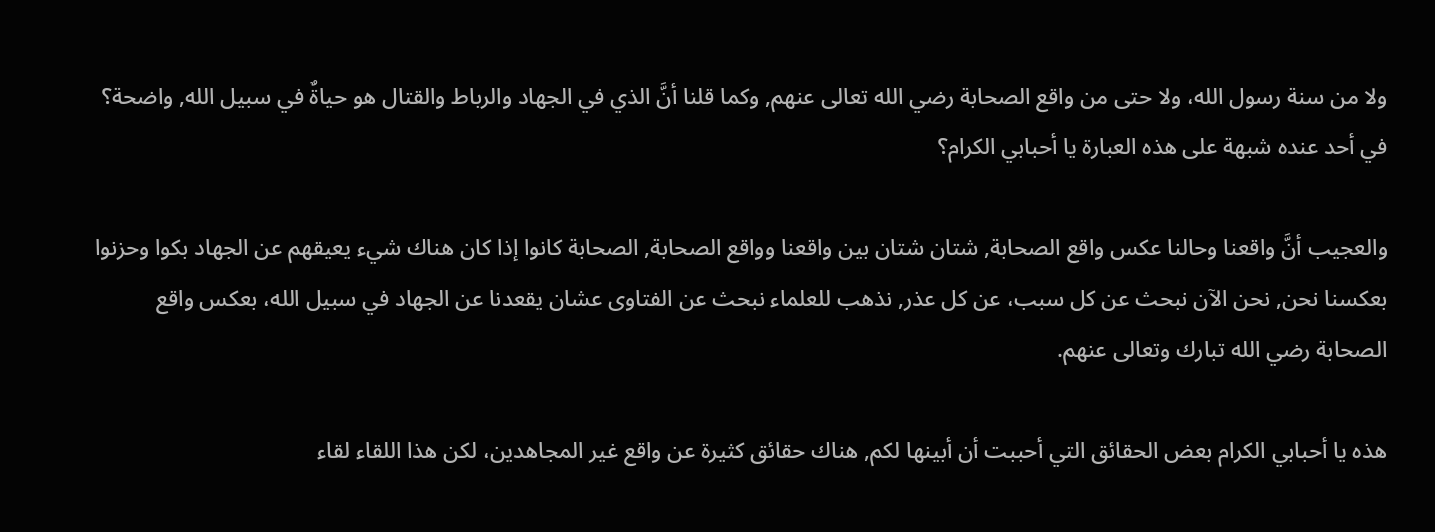ولا من سنة رسول الله، ولا حتى من واقع الصحابة رضي الله تعالى عنهم, وكما قلنا أنَّ الذي في الجهاد والرباط والقتال هو حياةٌ في سبيل الله, واضحة؟ في أحد عنده شبهة على هذه العبارة يا أحبابي الكرام؟

والعجيب أنَّ واقعنا وحالنا عكس واقع الصحابة, شتان شتان بين واقعنا وواقع الصحابة, الصحابة كانوا إذا كان هناك شيء يعيقهم عن الجهاد بكوا وحزنوا بعكسنا نحن, نحن الآن نبحث عن كل سبب، عن كل عذر, نذهب للعلماء نبحث عن الفتاوى عشان يقعدنا عن الجهاد في سبيل الله، بعكس واقع الصحابة رضي الله تبارك وتعالى عنهم.

هذه يا أحبابي الكرام بعض الحقائق التي أحببت أن أبينها لكم, هناك حقائق كثيرة عن واقع غير المجاهدين، لكن هذا اللقاء لقاء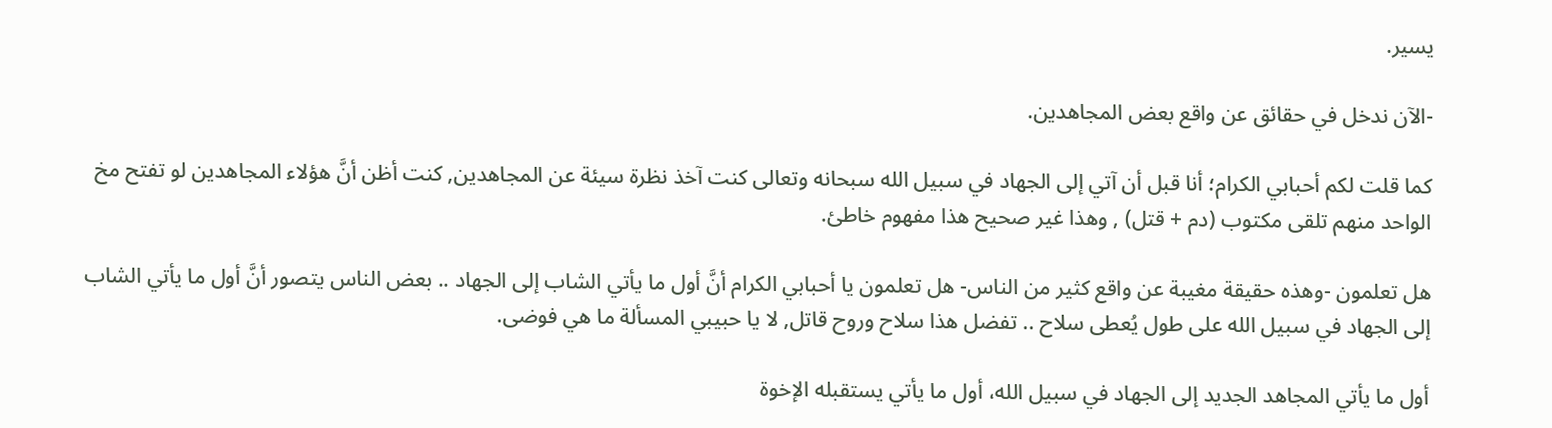يسير.

-الآن ندخل في حقائق عن واقع بعض المجاهدين.

كما قلت لكم أحبابي الكرام؛ أنا قبل أن آتي إلى الجهاد في سبيل الله سبحانه وتعالى كنت آخذ نظرة سيئة عن المجاهدين, كنت أظن أنَّ هؤلاء المجاهدين لو تفتح مخ الواحد منهم تلقى مكتوب (دم + قتل) , وهذا غير صحيح هذا مفهوم خاطئ.

هل تعلمون -وهذه حقيقة مغيبة عن واقع كثير من الناس- هل تعلمون يا أحبابي الكرام أنَّ أول ما يأتي الشاب إلى الجهاد .. بعض الناس يتصور أنَّ أول ما يأتي الشاب إلى الجهاد في سبيل الله على طول يُعطى سلاح .. تفضل هذا سلاح وروح قاتل, لا يا حبيبي المسألة ما هي فوضى.

أول ما يأتي المجاهد الجديد إلى الجهاد في سبيل الله، أول ما يأتي يستقبله الإخوة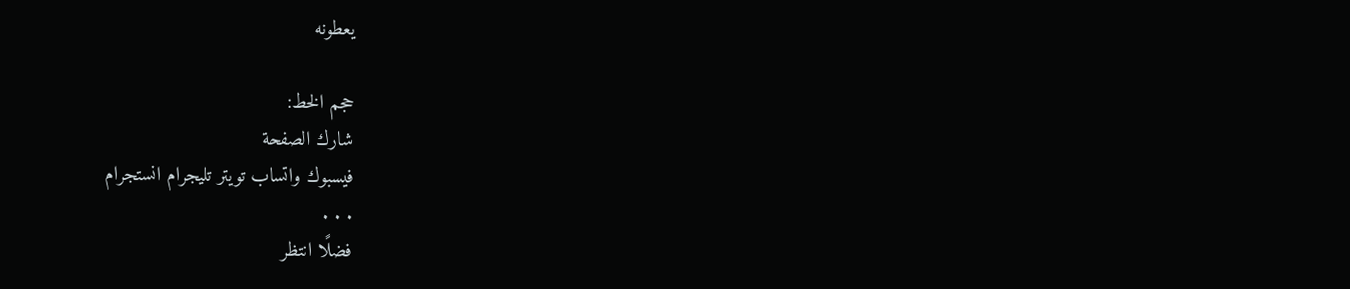يعطونه

حجم الخط:
شارك الصفحة
فيسبوك واتساب تويتر تليجرام انستجرام
. . .
فضلًا انتظر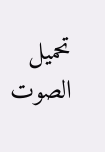تحميل الصوت